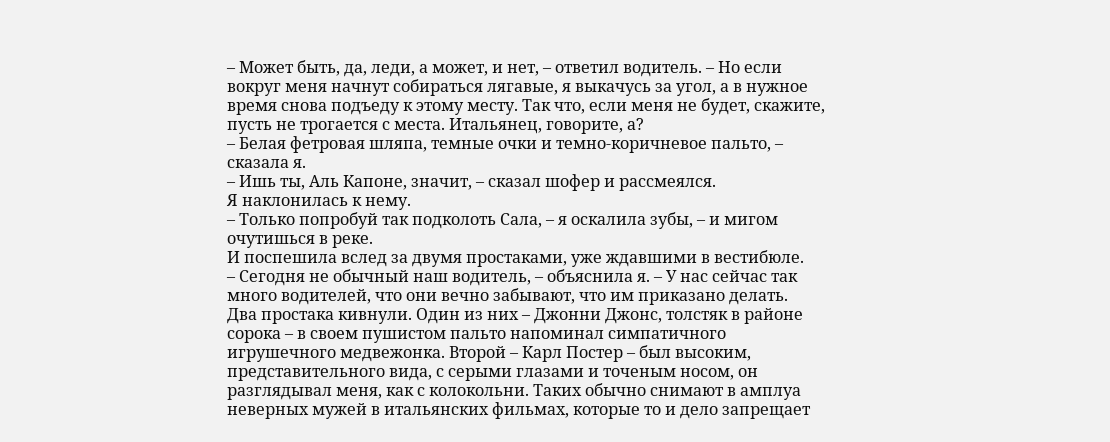– Может быть, да, леди, а может, и нет, – ответил водитель. – Но если вокруг меня начнут собираться лягавые, я выкачусь за угол, а в нужное время снова подъеду к этому месту. Так что, если меня не будет, скажите, пусть не трогается с места. Итальянец, говорите, а?
– Белая фетровая шляпа, темные очки и темно-коричневое пальто, – сказала я.
– Ишь ты, Аль Капоне, значит, – сказал шофер и рассмеялся.
Я наклонилась к нему.
– Только попробуй так подколоть Сала, – я оскалила зубы, – и мигом очутишься в реке.
И поспешила вслед за двумя простаками, уже ждавшими в вестибюле.
– Сегодня не обычный наш водитель, – объяснила я. – У нас сейчас так много водителей, что они вечно забывают, что им приказано делать.
Два простака кивнули. Один из них – Джонни Джонс, толстяк в районе сорока – в своем пушистом пальто напоминал симпатичного игрушечного медвежонка. Второй – Карл Постер – был высоким, представительного вида, с серыми глазами и точеным носом, он разглядывал меня, как с колокольни. Таких обычно снимают в амплуа неверных мужей в итальянских фильмах, которые то и дело запрещает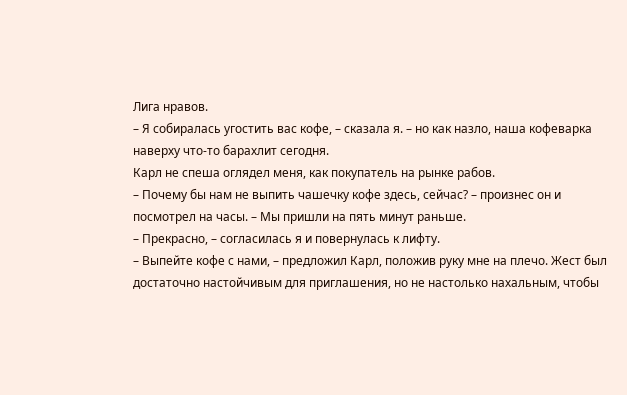Лига нравов.
– Я собиралась угостить вас кофе, – сказала я. – но как назло, наша кофеварка наверху что-то барахлит сегодня.
Карл не спеша оглядел меня, как покупатель на рынке рабов.
– Почему бы нам не выпить чашечку кофе здесь, сейчас? – произнес он и посмотрел на часы. – Мы пришли на пять минут раньше.
– Прекрасно, – согласилась я и повернулась к лифту.
– Выпейте кофе с нами, – предложил Карл, положив руку мне на плечо. Жест был достаточно настойчивым для приглашения, но не настолько нахальным, чтобы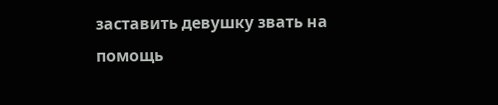заставить девушку звать на помощь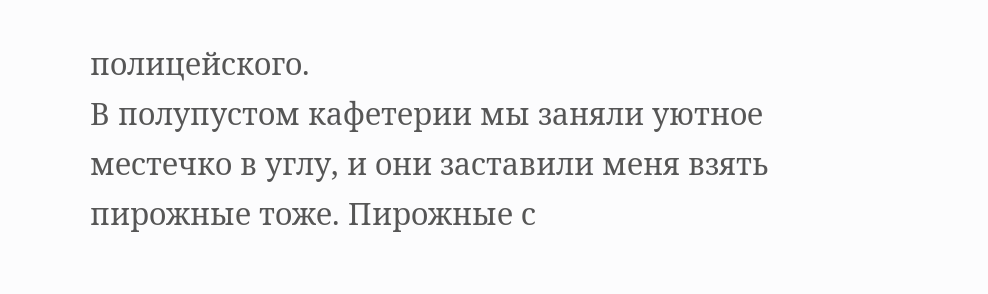полицейского.
В полупустом кафетерии мы заняли уютное местечко в углу, и они заставили меня взять пирожные тоже. Пирожные с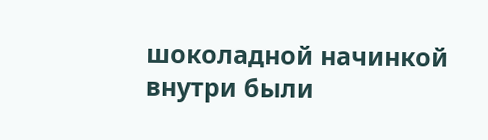шоколадной начинкой внутри были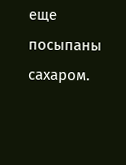еще посыпаны сахаром.